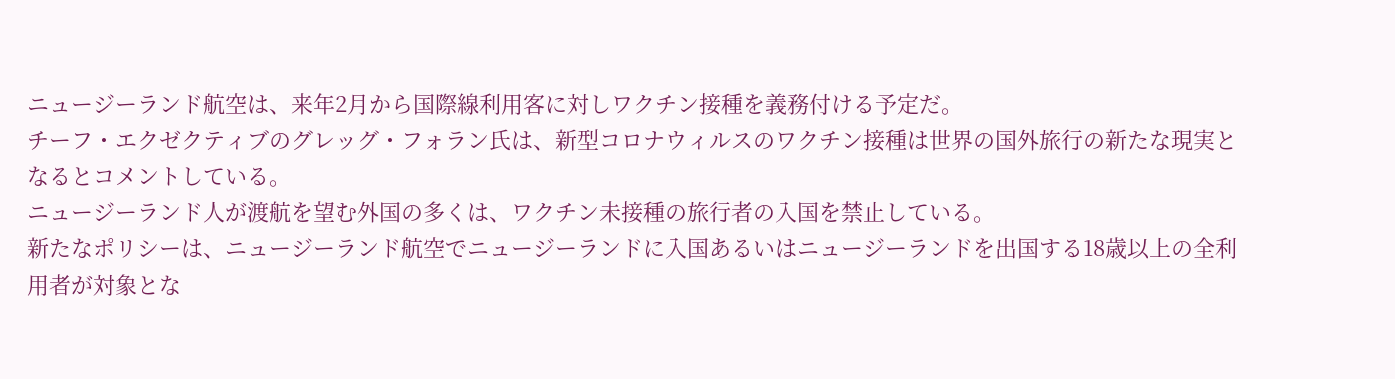ニュージーランド航空は、来年2月から国際線利用客に対しワクチン接種を義務付ける予定だ。
チーフ・エクゼクティブのグレッグ・フォラン氏は、新型コロナウィルスのワクチン接種は世界の国外旅行の新たな現実となるとコメントしている。
ニュージーランド人が渡航を望む外国の多くは、ワクチン未接種の旅行者の入国を禁止している。
新たなポリシーは、ニュージーランド航空でニュージーランドに入国あるいはニュージーランドを出国する18歳以上の全利用者が対象とな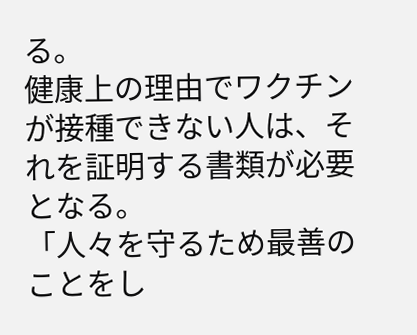る。
健康上の理由でワクチンが接種できない人は、それを証明する書類が必要となる。
「人々を守るため最善のことをし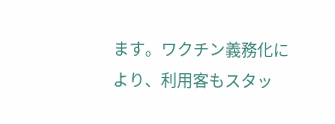ます。ワクチン義務化により、利用客もスタッ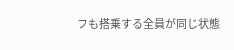フも搭乗する全員が同じ状態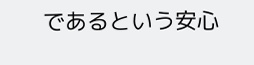であるという安心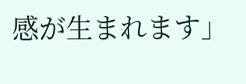感が生まれます」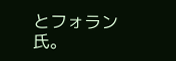とフォラン氏。